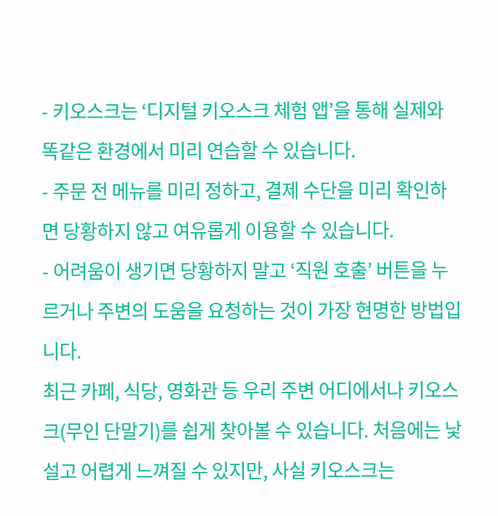- 키오스크는 ‘디지털 키오스크 체험 앱’을 통해 실제와 똑같은 환경에서 미리 연습할 수 있습니다.
- 주문 전 메뉴를 미리 정하고, 결제 수단을 미리 확인하면 당황하지 않고 여유롭게 이용할 수 있습니다.
- 어려움이 생기면 당황하지 말고 ‘직원 호출’ 버튼을 누르거나 주변의 도움을 요청하는 것이 가장 현명한 방법입니다.
최근 카페, 식당, 영화관 등 우리 주변 어디에서나 키오스크(무인 단말기)를 쉽게 찾아볼 수 있습니다. 처음에는 낯설고 어렵게 느껴질 수 있지만, 사실 키오스크는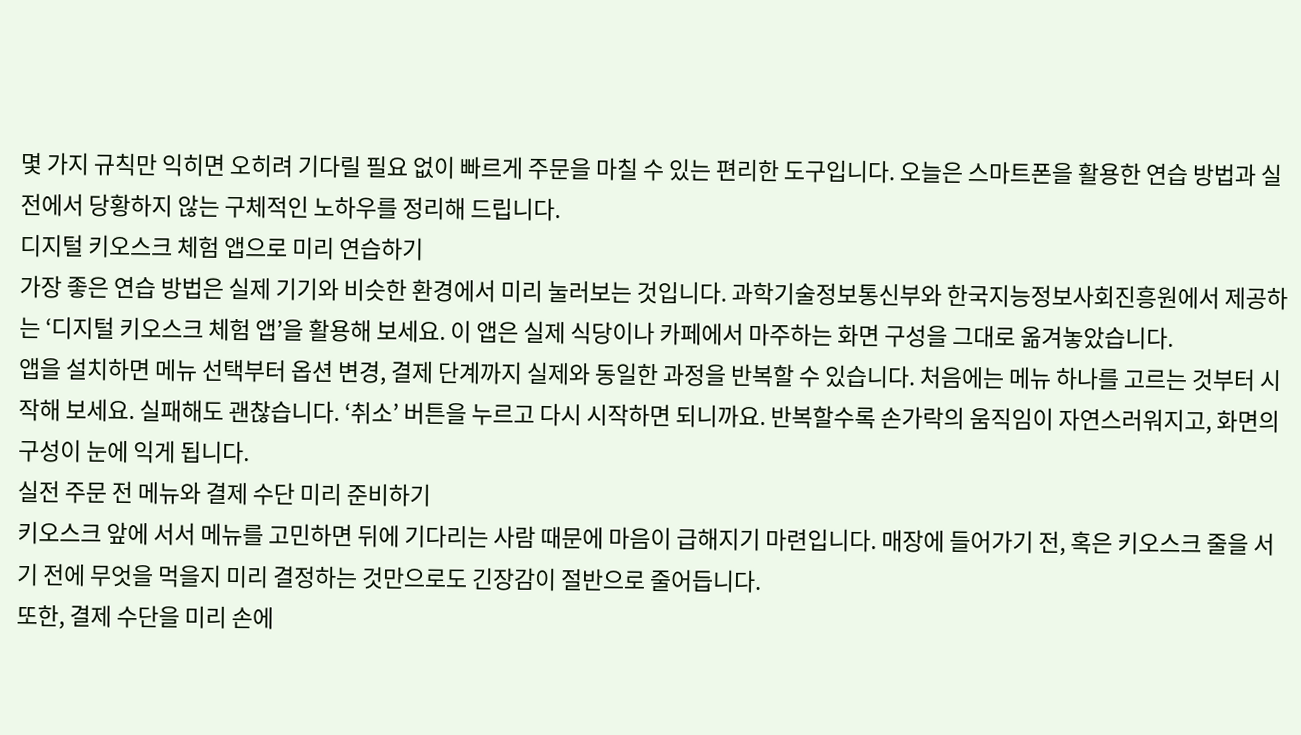몇 가지 규칙만 익히면 오히려 기다릴 필요 없이 빠르게 주문을 마칠 수 있는 편리한 도구입니다. 오늘은 스마트폰을 활용한 연습 방법과 실전에서 당황하지 않는 구체적인 노하우를 정리해 드립니다.
디지털 키오스크 체험 앱으로 미리 연습하기
가장 좋은 연습 방법은 실제 기기와 비슷한 환경에서 미리 눌러보는 것입니다. 과학기술정보통신부와 한국지능정보사회진흥원에서 제공하는 ‘디지털 키오스크 체험 앱’을 활용해 보세요. 이 앱은 실제 식당이나 카페에서 마주하는 화면 구성을 그대로 옮겨놓았습니다.
앱을 설치하면 메뉴 선택부터 옵션 변경, 결제 단계까지 실제와 동일한 과정을 반복할 수 있습니다. 처음에는 메뉴 하나를 고르는 것부터 시작해 보세요. 실패해도 괜찮습니다. ‘취소’ 버튼을 누르고 다시 시작하면 되니까요. 반복할수록 손가락의 움직임이 자연스러워지고, 화면의 구성이 눈에 익게 됩니다.
실전 주문 전 메뉴와 결제 수단 미리 준비하기
키오스크 앞에 서서 메뉴를 고민하면 뒤에 기다리는 사람 때문에 마음이 급해지기 마련입니다. 매장에 들어가기 전, 혹은 키오스크 줄을 서기 전에 무엇을 먹을지 미리 결정하는 것만으로도 긴장감이 절반으로 줄어듭니다.
또한, 결제 수단을 미리 손에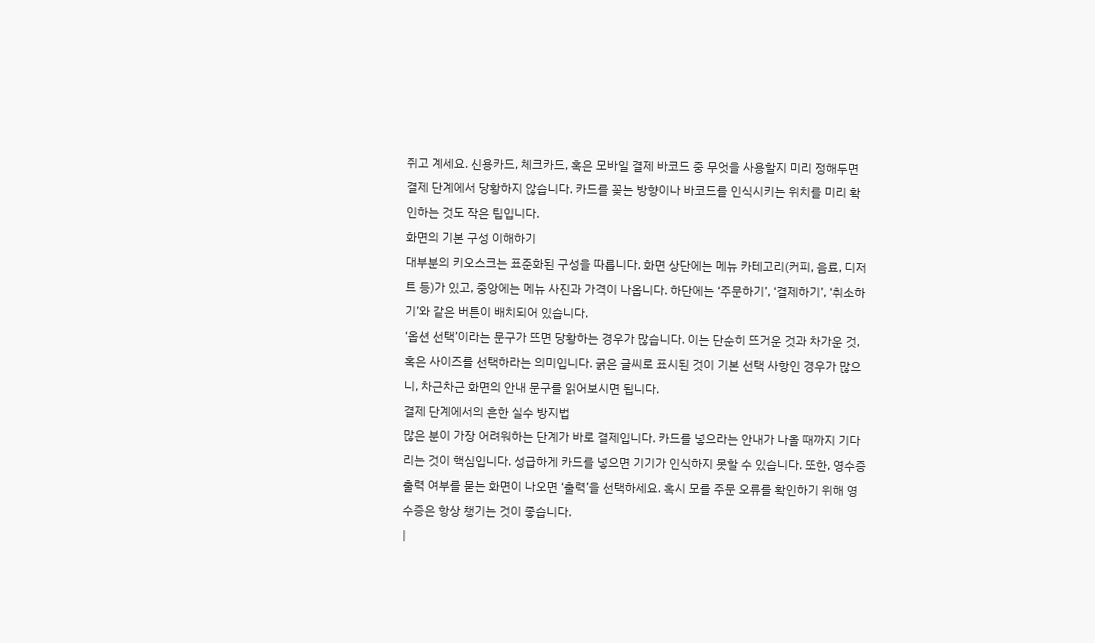쥐고 계세요. 신용카드, 체크카드, 혹은 모바일 결제 바코드 중 무엇을 사용할지 미리 정해두면 결제 단계에서 당황하지 않습니다. 카드를 꽂는 방향이나 바코드를 인식시키는 위치를 미리 확인하는 것도 작은 팁입니다.
화면의 기본 구성 이해하기
대부분의 키오스크는 표준화된 구성을 따릅니다. 화면 상단에는 메뉴 카테고리(커피, 음료, 디저트 등)가 있고, 중앙에는 메뉴 사진과 가격이 나옵니다. 하단에는 ‘주문하기’, ‘결제하기’, ‘취소하기’와 같은 버튼이 배치되어 있습니다.
‘옵션 선택’이라는 문구가 뜨면 당황하는 경우가 많습니다. 이는 단순히 뜨거운 것과 차가운 것, 혹은 사이즈를 선택하라는 의미입니다. 굵은 글씨로 표시된 것이 기본 선택 사항인 경우가 많으니, 차근차근 화면의 안내 문구를 읽어보시면 됩니다.
결제 단계에서의 흔한 실수 방지법
많은 분이 가장 어려워하는 단계가 바로 결제입니다. 카드를 넣으라는 안내가 나올 때까지 기다리는 것이 핵심입니다. 성급하게 카드를 넣으면 기기가 인식하지 못할 수 있습니다. 또한, 영수증 출력 여부를 묻는 화면이 나오면 ‘출력’을 선택하세요. 혹시 모를 주문 오류를 확인하기 위해 영수증은 항상 챙기는 것이 좋습니다.
|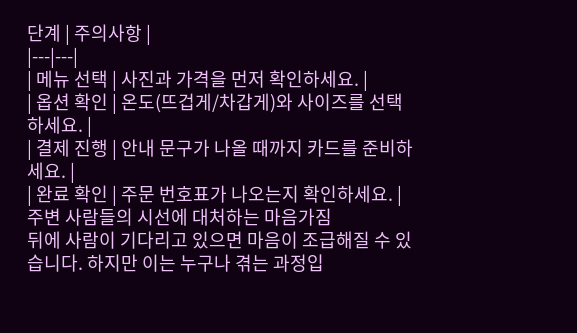단계 | 주의사항 |
|---|---|
| 메뉴 선택 | 사진과 가격을 먼저 확인하세요. |
| 옵션 확인 | 온도(뜨겁게/차갑게)와 사이즈를 선택하세요. |
| 결제 진행 | 안내 문구가 나올 때까지 카드를 준비하세요. |
| 완료 확인 | 주문 번호표가 나오는지 확인하세요. |
주변 사람들의 시선에 대처하는 마음가짐
뒤에 사람이 기다리고 있으면 마음이 조급해질 수 있습니다. 하지만 이는 누구나 겪는 과정입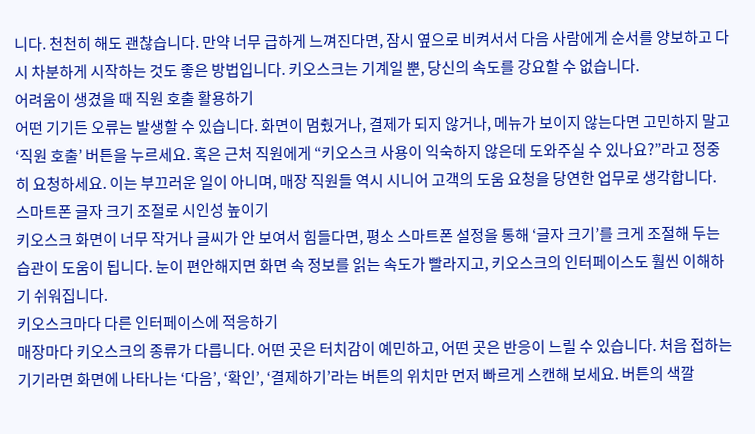니다. 천천히 해도 괜찮습니다. 만약 너무 급하게 느껴진다면, 잠시 옆으로 비켜서서 다음 사람에게 순서를 양보하고 다시 차분하게 시작하는 것도 좋은 방법입니다. 키오스크는 기계일 뿐, 당신의 속도를 강요할 수 없습니다.
어려움이 생겼을 때 직원 호출 활용하기
어떤 기기든 오류는 발생할 수 있습니다. 화면이 멈췄거나, 결제가 되지 않거나, 메뉴가 보이지 않는다면 고민하지 말고 ‘직원 호출’ 버튼을 누르세요. 혹은 근처 직원에게 “키오스크 사용이 익숙하지 않은데 도와주실 수 있나요?”라고 정중히 요청하세요. 이는 부끄러운 일이 아니며, 매장 직원들 역시 시니어 고객의 도움 요청을 당연한 업무로 생각합니다.
스마트폰 글자 크기 조절로 시인성 높이기
키오스크 화면이 너무 작거나 글씨가 안 보여서 힘들다면, 평소 스마트폰 설정을 통해 ‘글자 크기’를 크게 조절해 두는 습관이 도움이 됩니다. 눈이 편안해지면 화면 속 정보를 읽는 속도가 빨라지고, 키오스크의 인터페이스도 훨씬 이해하기 쉬워집니다.
키오스크마다 다른 인터페이스에 적응하기
매장마다 키오스크의 종류가 다릅니다. 어떤 곳은 터치감이 예민하고, 어떤 곳은 반응이 느릴 수 있습니다. 처음 접하는 기기라면 화면에 나타나는 ‘다음’, ‘확인’, ‘결제하기’라는 버튼의 위치만 먼저 빠르게 스캔해 보세요. 버튼의 색깔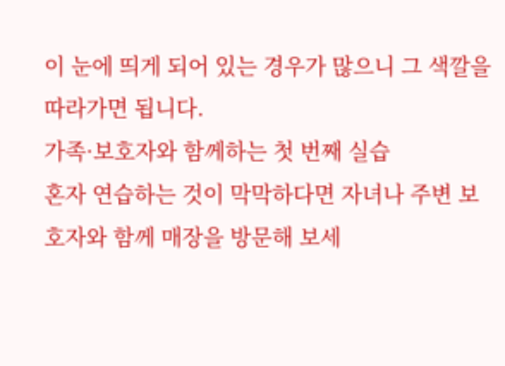이 눈에 띄게 되어 있는 경우가 많으니 그 색깔을 따라가면 됩니다.
가족·보호자와 함께하는 첫 번째 실습
혼자 연습하는 것이 막막하다면 자녀나 주변 보호자와 함께 매장을 방문해 보세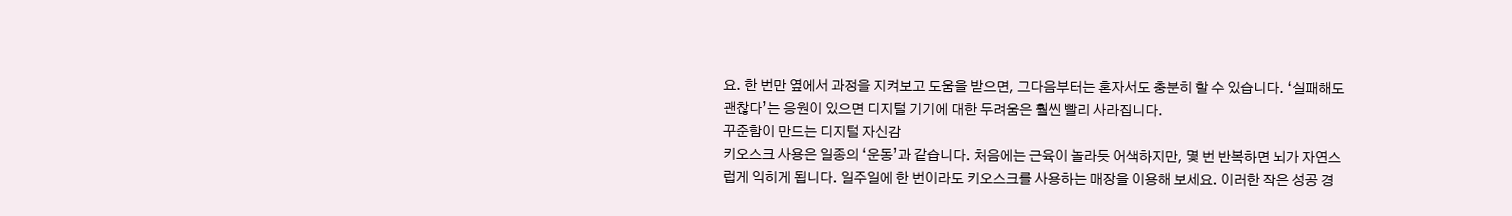요. 한 번만 옆에서 과정을 지켜보고 도움을 받으면, 그다음부터는 혼자서도 충분히 할 수 있습니다. ‘실패해도 괜찮다’는 응원이 있으면 디지털 기기에 대한 두려움은 훨씬 빨리 사라집니다.
꾸준함이 만드는 디지털 자신감
키오스크 사용은 일종의 ‘운동’과 같습니다. 처음에는 근육이 놀라듯 어색하지만, 몇 번 반복하면 뇌가 자연스럽게 익히게 됩니다. 일주일에 한 번이라도 키오스크를 사용하는 매장을 이용해 보세요. 이러한 작은 성공 경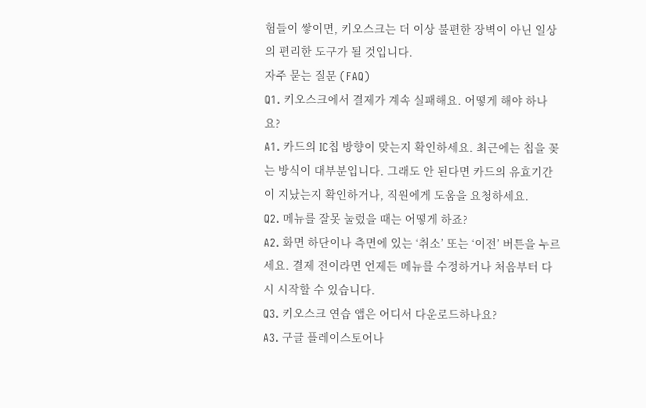험들이 쌓이면, 키오스크는 더 이상 불편한 장벽이 아닌 일상의 편리한 도구가 될 것입니다.
자주 묻는 질문 (FAQ)
Q1. 키오스크에서 결제가 계속 실패해요. 어떻게 해야 하나요?
A1. 카드의 IC칩 방향이 맞는지 확인하세요. 최근에는 칩을 꽂는 방식이 대부분입니다. 그래도 안 된다면 카드의 유효기간이 지났는지 확인하거나, 직원에게 도움을 요청하세요.
Q2. 메뉴를 잘못 눌렀을 때는 어떻게 하죠?
A2. 화면 하단이나 측면에 있는 ‘취소’ 또는 ‘이전’ 버튼을 누르세요. 결제 전이라면 언제든 메뉴를 수정하거나 처음부터 다시 시작할 수 있습니다.
Q3. 키오스크 연습 앱은 어디서 다운로드하나요?
A3. 구글 플레이스토어나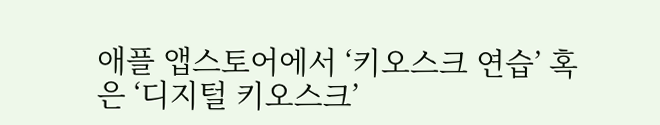애플 앱스토어에서 ‘키오스크 연습’ 혹은 ‘디지털 키오스크’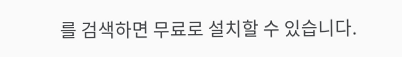를 검색하면 무료로 설치할 수 있습니다.